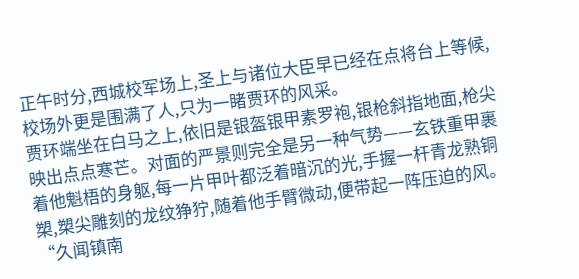正午时分,西城校军场上,圣上与诸位大臣早已经在点将台上等候,校场外更是围满了人,只为一睹贾环的风采。
贾环端坐在白马之上,依旧是银盔银甲素罗袍,银枪斜指地面,枪尖映出点点寒芒。对面的严景则完全是另一种气势——玄铁重甲裹着他魁梧的身躯,每一片甲叶都泛着暗沉的光,手握一杆青龙熟铜槊,槊尖雕刻的龙纹狰狞,随着他手臂微动,便带起一阵压迫的风。
“久闻镇南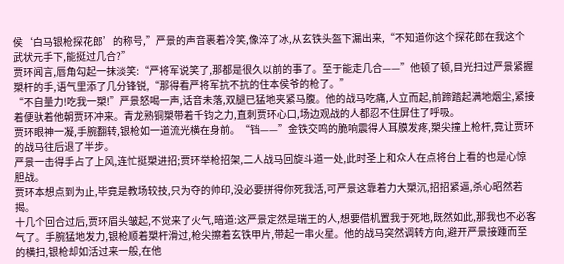侯‘白马银枪探花郎’的称号,”严景的声音裹着冷笑,像淬了冰,从玄铁头盔下漏出来,“不知道你这个探花郎在我这个武状元手下,能挺过几合?”
贾环闻言,唇角勾起一抹淡笑:“严将军说笑了,那都是很久以前的事了。至于能走几合——”他顿了顿,目光扫过严景紧握槊杆的手,语气里添了几分锋锐,“那得看严将军抗不抗的住本侯爷的枪了。”
“不自量力!吃我一槊!”严景怒喝一声,话音未落,双腿已猛地夹紧马腹。他的战马吃痛,人立而起,前蹄踏起满地烟尘,紧接着便驮着他朝贾环冲来。青龙熟铜槊带着千钧之力,直刺贾环心口,场边观战的人都忍不住屏住了呼吸。
贾环眼神一凝,手腕翻转,银枪如一道流光横在身前。“铛——”金铁交鸣的脆响震得人耳膜发疼,槊尖撞上枪杆,竟让贾环的战马往后退了半步。
严景一击得手占了上风,连忙挺槊进招;贾环举枪招架,二人战马回旋斗道一处,此时圣上和众人在点将台上看的也是心惊胆战。
贾环本想点到为止,毕竟是教场较技,只为夺的帅印,没必要拼得你死我活,可严景这靠着力大槊沉,招招紧逼,杀心昭然若揭。
十几个回合过后,贾环眉头皱起,不觉来了火气,暗道:这严景定然是瑞王的人,想要借机置我于死地,既然如此,那我也不必客气了。手腕猛地发力,银枪顺着槊杆滑过,枪尖擦着玄铁甲片,带起一串火星。他的战马突然调转方向,避开严景接踵而至的横扫,银枪却如活过来一般,在他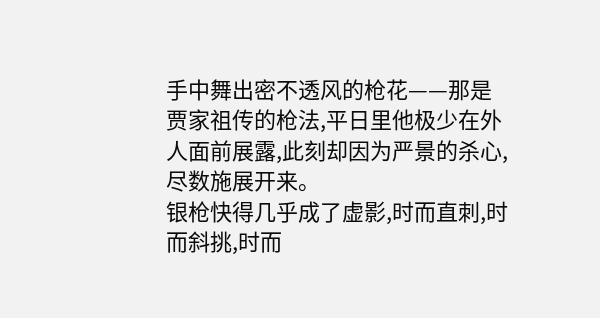手中舞出密不透风的枪花——那是贾家祖传的枪法,平日里他极少在外人面前展露,此刻却因为严景的杀心,尽数施展开来。
银枪快得几乎成了虚影,时而直刺,时而斜挑,时而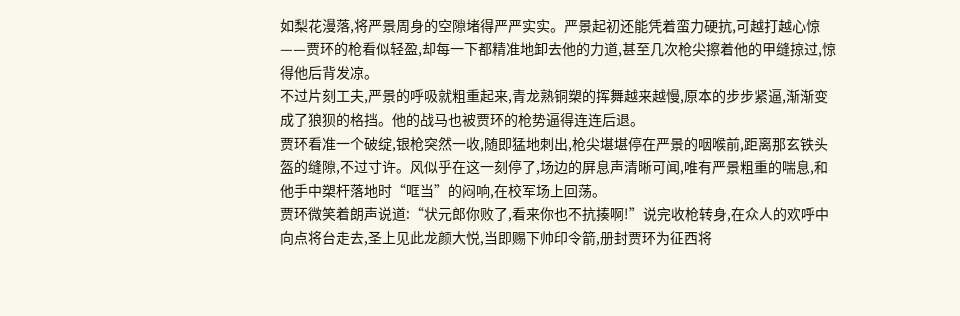如梨花漫落,将严景周身的空隙堵得严严实实。严景起初还能凭着蛮力硬抗,可越打越心惊——贾环的枪看似轻盈,却每一下都精准地卸去他的力道,甚至几次枪尖擦着他的甲缝掠过,惊得他后背发凉。
不过片刻工夫,严景的呼吸就粗重起来,青龙熟铜槊的挥舞越来越慢,原本的步步紧逼,渐渐变成了狼狈的格挡。他的战马也被贾环的枪势逼得连连后退。
贾环看准一个破绽,银枪突然一收,随即猛地刺出,枪尖堪堪停在严景的咽喉前,距离那玄铁头盔的缝隙,不过寸许。风似乎在这一刻停了,场边的屏息声清晰可闻,唯有严景粗重的喘息,和他手中槊杆落地时“哐当”的闷响,在校军场上回荡。
贾环微笑着朗声说道:“状元郎你败了,看来你也不抗揍啊!”说完收枪转身,在众人的欢呼中向点将台走去,圣上见此龙颜大悦,当即赐下帅印令箭,册封贾环为征西将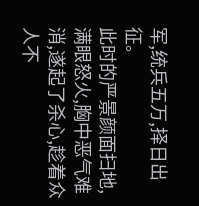军,统兵五万,择日出征。
此时的严景颜面扫地,满眼怒火,胸中恶气难消,遂起了杀心,趁着众人不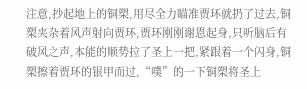注意,抄起地上的铜槊,用尽全力瞄准贾环就扔了过去,铜槊夹杂着风声射向贾环,贾环刚刚谢恩起身,只听脑后有破风之声,本能的顺势拉了圣上一把,紧跟着一个闪身,铜槊擦着贾环的银甲而过,“噗”的一下铜槊将圣上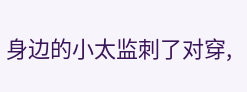身边的小太监刺了对穿,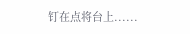钉在点将台上......